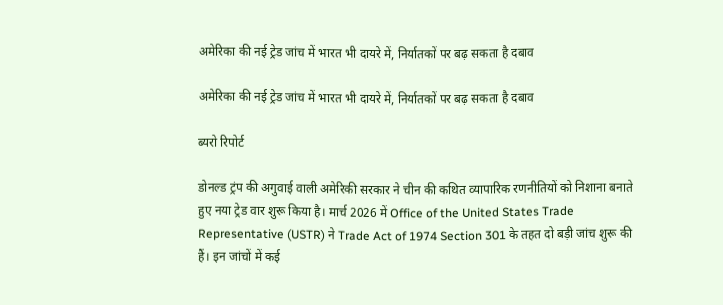अमेरिका की नई ट्रेड जांच में भारत भी दायरे में, निर्यातकों पर बढ़ सकता है दबाव

अमेरिका की नई ट्रेड जांच में भारत भी दायरे में, निर्यातकों पर बढ़ सकता है दबाव

ब्यरो रिपोर्ट

डोनल्ड ट्रंप की अगुवाई वाली अमेरिकी सरकार ने चीन की कथित व्यापारिक रणनीतियों को निशाना बनाते हुए नया ट्रेड वार शुरू किया है। मार्च 2026 में Office of the United States Trade Representative (USTR) ने Trade Act of 1974 Section 301 के तहत दो बड़ी जांच शुरू की हैं। इन जांचों में कई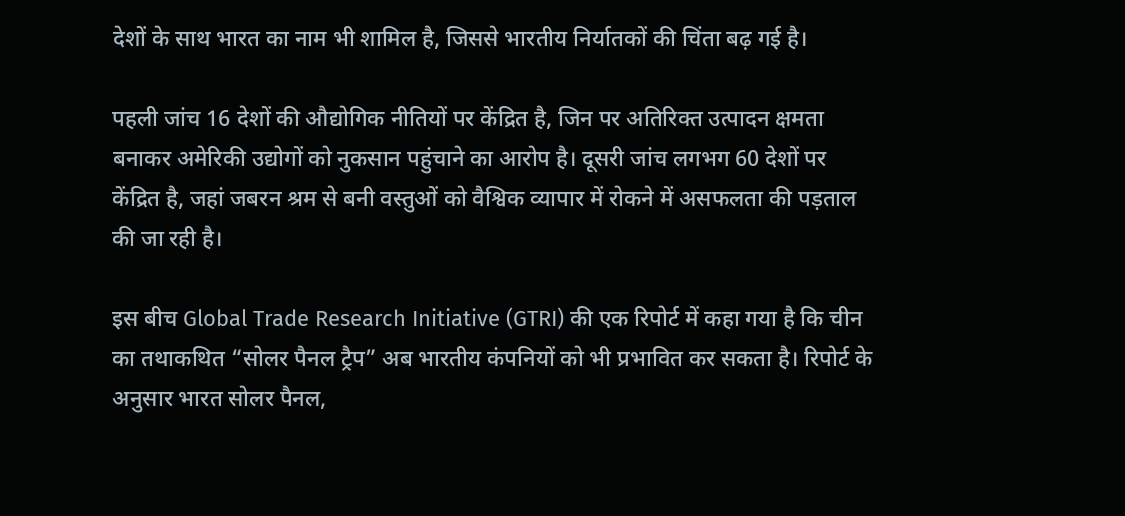देशों के साथ भारत का नाम भी शामिल है, जिससे भारतीय निर्यातकों की चिंता बढ़ गई है।

पहली जांच 16 देशों की औद्योगिक नीतियों पर केंद्रित है, जिन पर अतिरिक्त उत्पादन क्षमता बनाकर अमेरिकी उद्योगों को नुकसान पहुंचाने का आरोप है। दूसरी जांच लगभग 60 देशों पर केंद्रित है, जहां जबरन श्रम से बनी वस्तुओं को वैश्विक व्यापार में रोकने में असफलता की पड़ताल की जा रही है।

इस बीच Global Trade Research Initiative (GTRI) की एक रिपोर्ट में कहा गया है कि चीन का तथाकथित “सोलर पैनल ट्रैप” अब भारतीय कंपनियों को भी प्रभावित कर सकता है। रिपोर्ट के अनुसार भारत सोलर पैनल,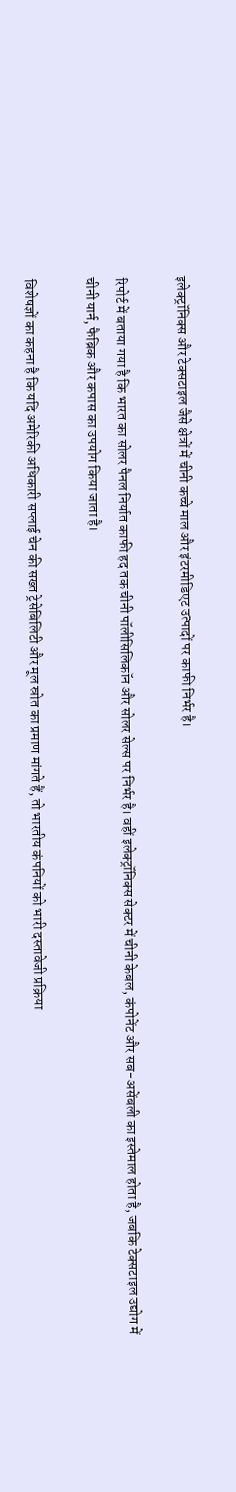इलेक्ट्रॉनिक्स और टेक्सटाइल जैसे क्षेत्रों में चीनी कच्चे माल और इंटरमीडिएट उत्पादों पर काफी निर्भर है।

रिपोर्ट में बताया गया है कि भारत का सोलर पैनल निर्यात काफी हद तक चीनी पॉलीसिलिकॉन और सोलर सेल्स पर निर्भर है। वहीं इलेक्ट्रॉनिक्स सेक्टर में चीनी केबल, कंपोनेंट और सब-असेंबली का इस्तेमाल होता है, जबकि टेक्सटाइल उद्योग में चीनी यार्न, फैब्रिक और कपास का उपयोग किया जाता है।

विशेषज्ञों का कहना है कि यदि अमेरिकी अधिकारी सप्लाई चेन की सख्त ट्रेसेबिलिटी और मूल स्रोत का प्रमाण मांगते हैं, तो भारतीय कंपनियों को भारी दस्तावेजी प्रक्रिया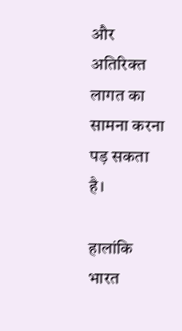और अतिरिक्त लागत का सामना करना पड़ सकता है।

हालांकि भारत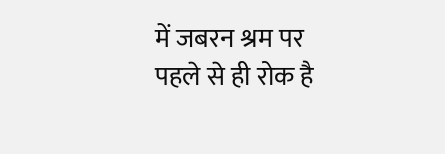में जबरन श्रम पर पहले से ही रोक है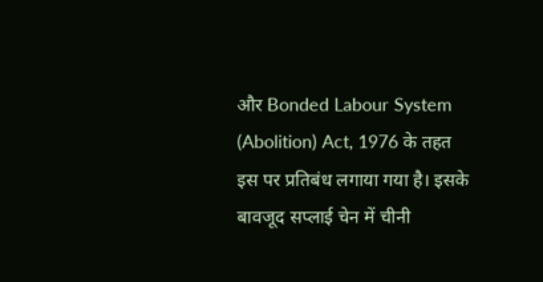और Bonded Labour System (Abolition) Act, 1976 के तहत इस पर प्रतिबंध लगाया गया है। इसके बावजूद सप्लाई चेन में चीनी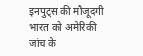इनपुट्स की मौजूदगी भारत को अमेरिकी जांच के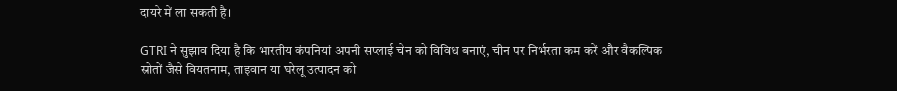दायरे में ला सकती है।

GTRI ने सुझाव दिया है कि भारतीय कंपनियां अपनी सप्लाई चेन को विविध बनाएं, चीन पर निर्भरता कम करें और वैकल्पिक स्रोतों जैसे वियतनाम, ताइवान या घरेलू उत्पादन को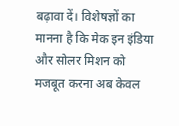बढ़ावा दें। विशेषज्ञों का मानना है कि मेक इन इंडिया और सोलर मिशन को मजबूत करना अब केवल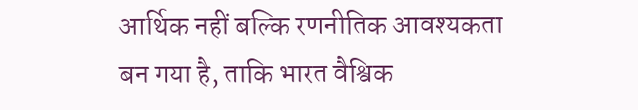आर्थिक नहीं बल्कि रणनीतिक आवश्यकता बन गया है, ताकि भारत वैश्विक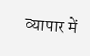व्यापार में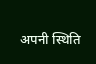अपनी स्थिति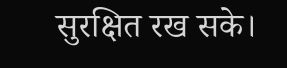सुरक्षित रख सके।